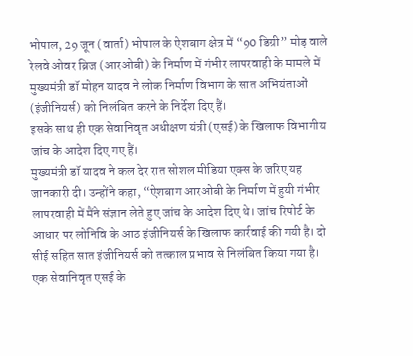भोपाल, 29 जून (वार्ता) भोपाल के ऐशबाग क्षेत्र में “90 डिग्री” मोड़ वाले रेलवे ओवर ब्रिज (आरओबी) के निर्माण में गंभीर लापरवाही के मामले में मुख्यमंत्री डॉ मोहन यादव ने लोक निर्माण विभाग के सात अभियंताओं (इंजीनियर्स) को निलंबित करने के निर्देश दिए हैं।
इसके साथ ही एक सेवानिवृत अधीक्षण यंत्री (एसई) के खिलाफ विभागीय जांच के आदेश दिए गए हैं।
मुख्यमंत्री डॉ यादव ने कल देर रात सोशल मीडिया एक्स के जरिए यह जानकारी दी। उन्होंने कहा, “ऐशबाग आरओबी के निर्माण में हुयी गंभीर लापरवाही में मैंने संज्ञान लेते हुए जांच के आदेश दिए थे। जांच रिपोर्ट के आधार पर लोनिवि के आठ इंजीनियर्स के खिलाफ कार्रवाई की गयी है। दो सीई सहित सात इंजीनियर्स को तत्काल प्रभाव से निलंबित किया गया है। एक सेवानिवृत एसई के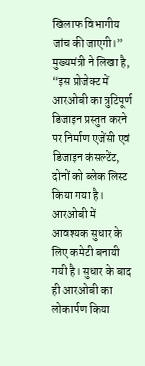खिलाफ विभागीय जांच की जाएगी।”
मुख्यमंत्री ने लिखा है, “इस प्रोजेक्ट में आरओबी का त्रुटिपूर्ण डिजाइन प्रस्तुत करने पर निर्माण एजेंसी एवं डिजाइन कंसल्टेंट, दोनों को ब्लेक लिस्ट किया गया है। आरओबी में आवश्यक सुधार के लिए कमेटी बनायी गयी है। सुधार के बाद ही आरओबी का लोकार्पण किया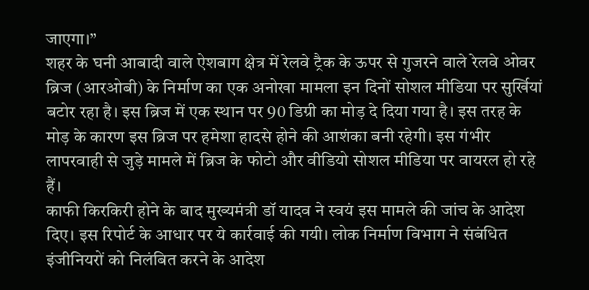जाएगा।”
शहर के घनी आबादी वाले ऐशबाग क्षेत्र में रेलवे ट्रैक के ऊपर से गुजरने वाले रेलवे ओवर ब्रिज (आरओबी) के निर्माण का एक अनोखा मामला इन दिनों सोशल मीडिया पर सुर्खियां बटोर रहा है। इस ब्रिज में एक स्थान पर 90 डिग्री का मोड़ दे दिया गया है। इस तरह के मोड़ के कारण इस ब्रिज पर हमेशा हादसे होने की आशंका बनी रहेगी। इस गंभीर लापरवाही से जुड़े मामले में ब्रिज के फोटो और वीडियो सोशल मीडिया पर वायरल हो रहे हैं।
काफी किरकिरी होने के बाद मुख्यमंत्री डॉ यादव ने स्वयं इस मामले की जांच के आदेश दिए। इस रिपोर्ट के आधार पर ये कार्रवाई की गयी। लोक निर्माण विभाग ने संबंधित इंजीनियरों को निलंबित करने के आदेश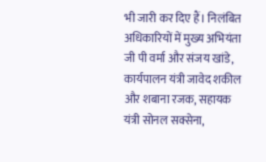भी जारी कर दिए हैं। निलंबित अधिकारियों में मुख्य अभियंता जी पी वर्मा और संजय खांडे, कार्यपालन यंत्री जावेद शकील और शबाना रजक, सहायक यंत्री सोनल सक्सेना,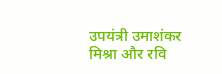उपयंत्री उमाशंकर मिश्रा और रवि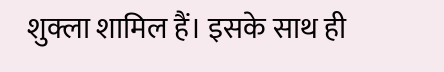शुक्ला शामिल हैं। इसके साथ ही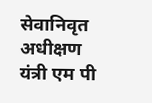सेवानिवृत अधीक्षण यंत्री एम पी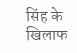सिंह के खिलाफ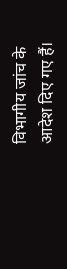विभागीय जांच के आदेश दिए गए हैं।